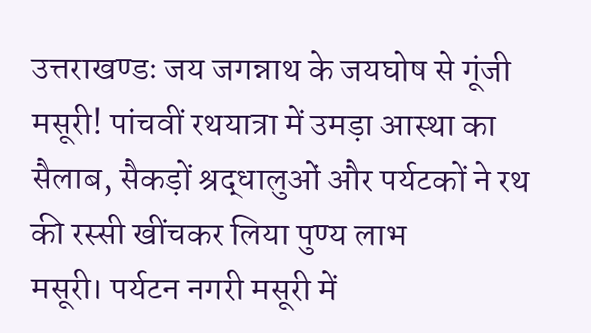उत्तराखण्डः जय जगन्नाथ के जयघोष से गूंजी मसूरी! पांचवीं रथयात्रा में उमड़ा आस्था का सैलाब, सैकड़ों श्रद्धालुओं और पर्यटकों ने रथ की रस्सी खींचकर लिया पुण्य लाभ
मसूरी। पर्यटन नगरी मसूरी में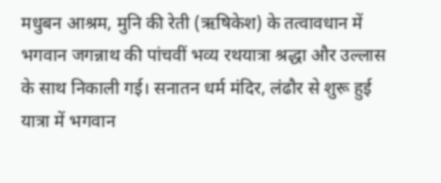मधुबन आश्रम, मुनि की रेती (ऋषिकेश) के तत्वावधान में भगवान जगन्नाथ की पांचवीं भव्य रथयात्रा श्रद्धा और उल्लास के साथ निकाली गई। सनातन धर्म मंदिर, लंढौर से शुरू हुई यात्रा में भगवान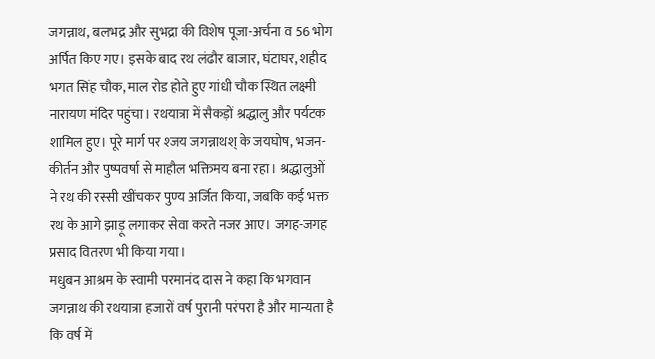जगन्नाथ, बलभद्र और सुभद्रा की विशेष पूजा-अर्चना व 56 भोग अर्पित किए गए। इसके बाद रथ लंढौर बाजार, घंटाघर, शहीद भगत सिंह चौक, माल रोड होते हुए गांधी चौक स्थित लक्ष्मी नारायण मंदिर पहुंचा। रथयात्रा में सैकड़ों श्रद्धालु और पर्यटक शामिल हुए। पूरे मार्ग पर श्जय जगन्नाथश् के जयघोष, भजन-कीर्तन और पुष्पवर्षा से माहौल भक्तिमय बना रहा। श्रद्धालुओं ने रथ की रस्सी खींचकर पुण्य अर्जित किया, जबकि कई भक्त रथ के आगे झाड़ू लगाकर सेवा करते नजर आए। जगह-जगह प्रसाद वितरण भी किया गया।
मधुबन आश्रम के स्वामी परमानंद दास ने कहा कि भगवान जगन्नाथ की रथयात्रा हजारों वर्ष पुरानी परंपरा है और मान्यता है कि वर्ष में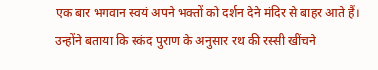एक बार भगवान स्वयं अपने भक्तों को दर्शन देने मंदिर से बाहर आते हैं। उन्होंने बताया कि स्कंद पुराण के अनुसार रथ की रस्सी खींचने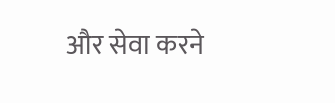और सेवा करने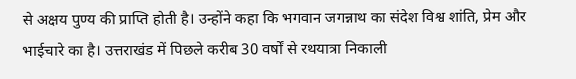से अक्षय पुण्य की प्राप्ति होती है। उन्होंने कहा कि भगवान जगन्नाथ का संदेश विश्व शांति, प्रेम और भाईचारे का है। उत्तराखंड में पिछले करीब 30 वर्षों से रथयात्रा निकाली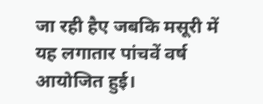जा रही हैए जबकि मसूरी में यह लगातार पांचवें वर्ष आयोजित हुई।